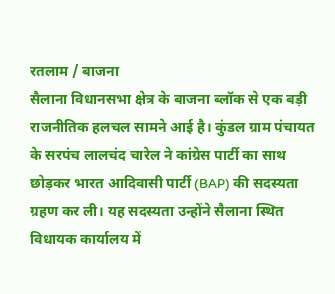रतलाम / बाजना
सैलाना विधानसभा क्षेत्र के बाजना ब्लॉक से एक बड़ी राजनीतिक हलचल सामने आई है। कुंडल ग्राम पंचायत के सरपंच लालचंद चारेल ने कांग्रेस पार्टी का साथ छोड़कर भारत आदिवासी पार्टी (BAP) की सदस्यता ग्रहण कर ली। यह सदस्यता उन्होंने सैलाना स्थित विधायक कार्यालय में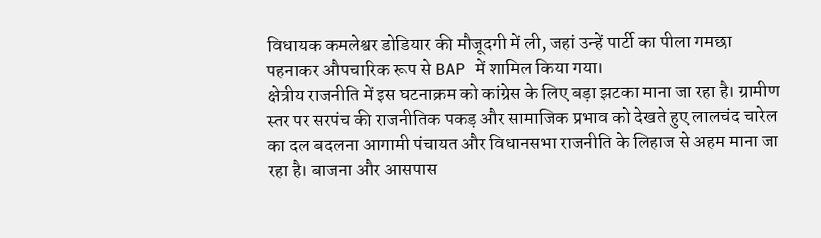विधायक कमलेश्वर डोडियार की मौजूदगी में ली, जहां उन्हें पार्टी का पीला गमछा पहनाकर औपचारिक रूप से BAP में शामिल किया गया।
क्षेत्रीय राजनीति में इस घटनाक्रम को कांग्रेस के लिए बड़ा झटका माना जा रहा है। ग्रामीण स्तर पर सरपंच की राजनीतिक पकड़ और सामाजिक प्रभाव को देखते हुए लालचंद चारेल का दल बदलना आगामी पंचायत और विधानसभा राजनीति के लिहाज से अहम माना जा रहा है। बाजना और आसपास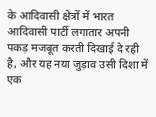के आदिवासी क्षेत्रों में भारत आदिवासी पार्टी लगातार अपनी पकड़ मजबूत करती दिखाई दे रही है, और यह नया जुड़ाव उसी दिशा में एक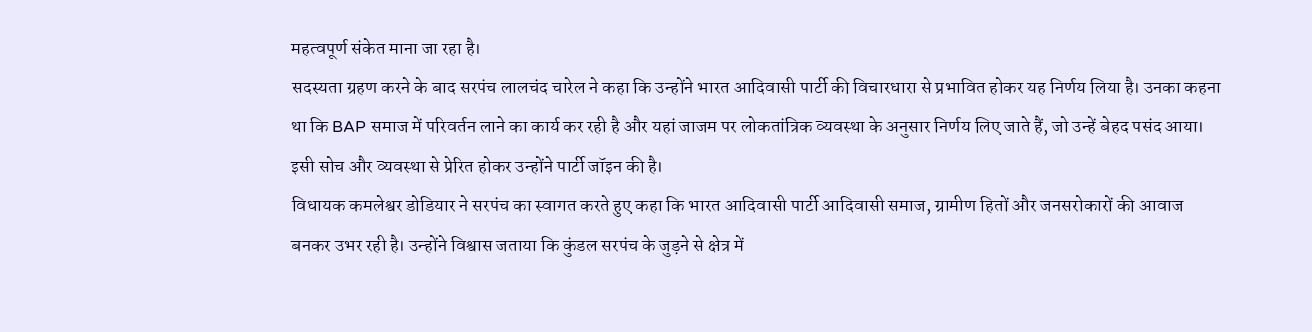महत्वपूर्ण संकेत माना जा रहा है।
सदस्यता ग्रहण करने के बाद सरपंच लालचंद चारेल ने कहा कि उन्होंने भारत आदिवासी पार्टी की विचारधारा से प्रभावित होकर यह निर्णय लिया है। उनका कहना था कि BAP समाज में परिवर्तन लाने का कार्य कर रही है और यहां जाजम पर लोकतांत्रिक व्यवस्था के अनुसार निर्णय लिए जाते हैं, जो उन्हें बेहद पसंद आया। इसी सोच और व्यवस्था से प्रेरित होकर उन्होंने पार्टी जॉइन की है।
विधायक कमलेश्वर डोडियार ने सरपंच का स्वागत करते हुए कहा कि भारत आदिवासी पार्टी आदिवासी समाज, ग्रामीण हितों और जनसरोकारों की आवाज बनकर उभर रही है। उन्होंने विश्वास जताया कि कुंडल सरपंच के जुड़ने से क्षेत्र में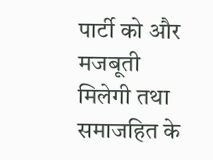पार्टी को और मजबूती मिलेगी तथा समाजहित के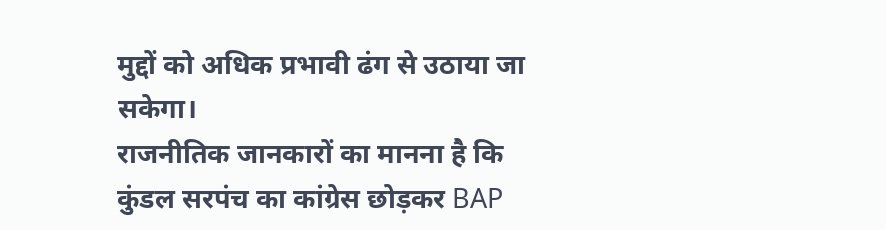मुद्दों को अधिक प्रभावी ढंग से उठाया जा सकेगा।
राजनीतिक जानकारों का मानना है कि कुंडल सरपंच का कांग्रेस छोड़कर BAP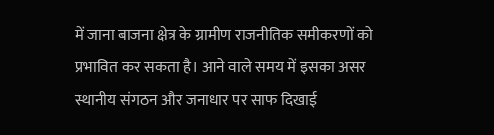में जाना बाजना क्षेत्र के ग्रामीण राजनीतिक समीकरणों को प्रभावित कर सकता है। आने वाले समय में इसका असर स्थानीय संगठन और जनाधार पर साफ दिखाई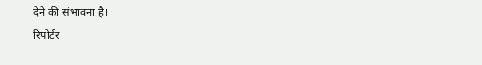देने की संभावना है।
रिपोर्टर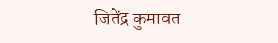जितेंद्र कुमावत